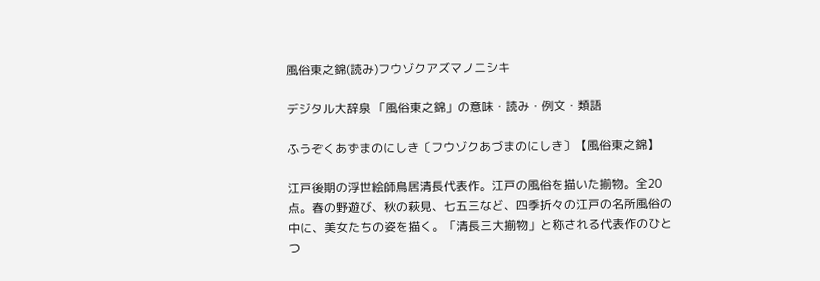風俗東之錦(読み)フウゾクアズマノニシキ

デジタル大辞泉 「風俗東之錦」の意味・読み・例文・類語

ふうぞくあずまのにしき〔フウゾクあづまのにしき〕【風俗東之錦】

江戸後期の浮世絵師鳥居清長代表作。江戸の風俗を描いた揃物。全20点。春の野遊び、秋の萩見、七五三など、四季折々の江戸の名所風俗の中に、美女たちの姿を描く。「清長三大揃物」と称される代表作のひとつ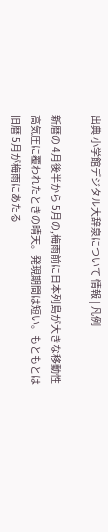出典 小学館デジタル大辞泉について 情報 | 凡例

新暦の 4月後半から 5月の,梅雨前に日本列島が大きな移動性高気圧に覆われたときの晴天。発現期間は短い。もともとは旧暦 5月が梅雨にあたる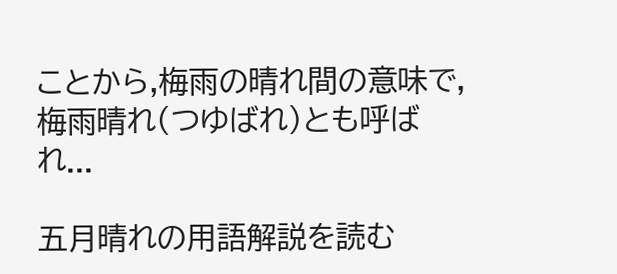ことから,梅雨の晴れ間の意味で,梅雨晴れ(つゆばれ)とも呼ばれ...

五月晴れの用語解説を読む